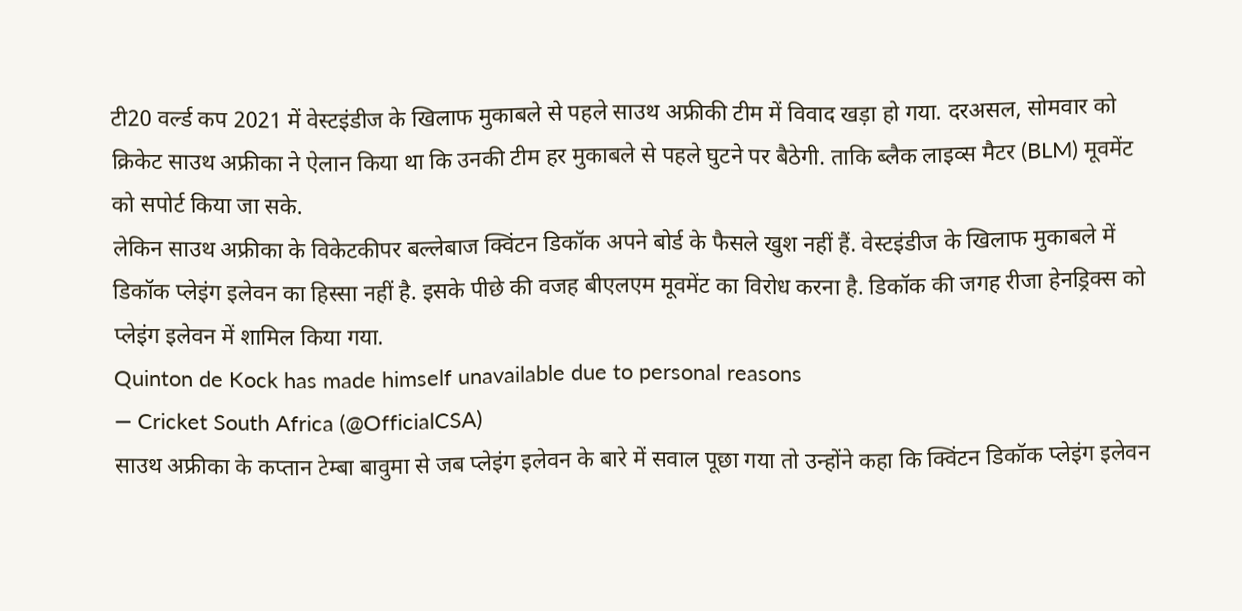टी20 वर्ल्ड कप 2021 में वेस्टइंडीज के खिलाफ मुकाबले से पहले साउथ अफ्रीकी टीम में विवाद खड़ा हो गया. दरअसल, सोमवार को क्रिकेट साउथ अफ्रीका ने ऐलान किया था कि उनकी टीम हर मुकाबले से पहले घुटने पर बैठेगी. ताकि ब्लैक लाइव्स मैटर (BLM) मूवमेंट को सपोर्ट किया जा सके.
लेकिन साउथ अफ्रीका के विकेटकीपर बल्लेबाज क्विंटन डिकॉक अपने बोर्ड के फैसले खुश नहीं हैं. वेस्टइंडीज के खिलाफ मुकाबले में डिकॉक प्लेइंग इलेवन का हिस्सा नहीं है. इसके पीछे की वजह बीएलएम मूवमेंट का विरोध करना है. डिकॉक की जगह रीजा हेनड्रिक्स को प्लेइंग इलेवन में शामिल किया गया.
Quinton de Kock has made himself unavailable due to personal reasons
— Cricket South Africa (@OfficialCSA)
साउथ अफ्रीका के कप्तान टेम्बा बावुमा से जब प्लेइंग इलेवन के बारे में सवाल पूछा गया तो उन्होंने कहा कि क्विंटन डिकॉक प्लेइंग इलेवन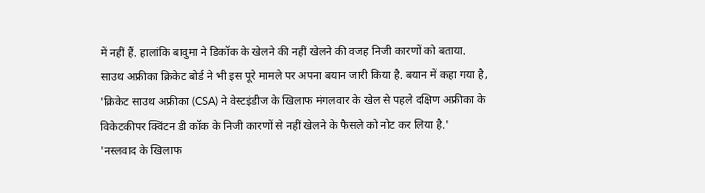में नहीं हैं. हालांकि बावुमा ने डिकॉक के खेलने की नहीं खेलने की वजह निजी कारणों को बताया.
साउथ अफ्रीका क्रिकेट बोर्ड ने भी इस पूरे मामले पर अपना बयान जारी किया है. बयान में कहा गया है, 'क्रिकेट साउथ अफ्रीका (CSA) ने वेस्टइंडीज के खिलाफ मंगलवार के खेल से पहले दक्षिण अफ्रीका के विकेटकीपर क्विंटन डी कॉक के निजी कारणों से नहीं खेलने के फैसले को नोट कर लिया है.'
'नस्लवाद के खिलाफ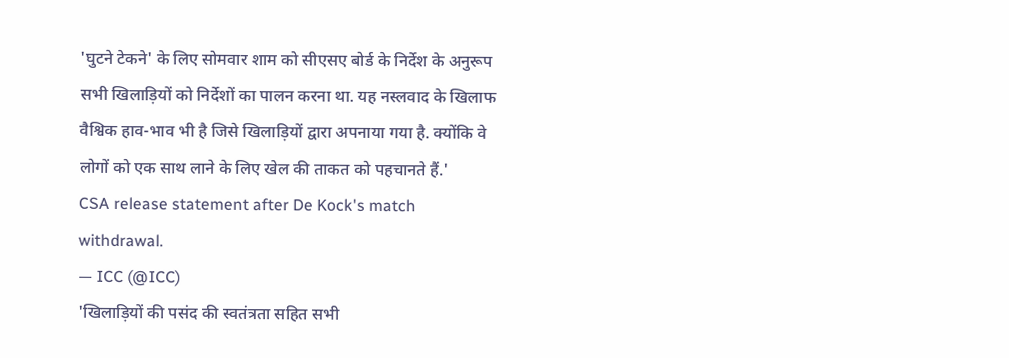'घुटने टेकने' के लिए सोमवार शाम को सीएसए बोर्ड के निर्देश के अनुरूप सभी खिलाड़ियों को निर्देशों का पालन करना था. यह नस्लवाद के खिलाफ वैश्विक हाव-भाव भी है जिसे खिलाड़ियों द्वारा अपनाया गया है. क्योंकि वे लोगों को एक साथ लाने के लिए खेल की ताकत को पहचानते हैं.'
CSA release statement after De Kock's match withdrawal.
— ICC (@ICC)
'खिलाड़ियों की पसंद की स्वतंत्रता सहित सभी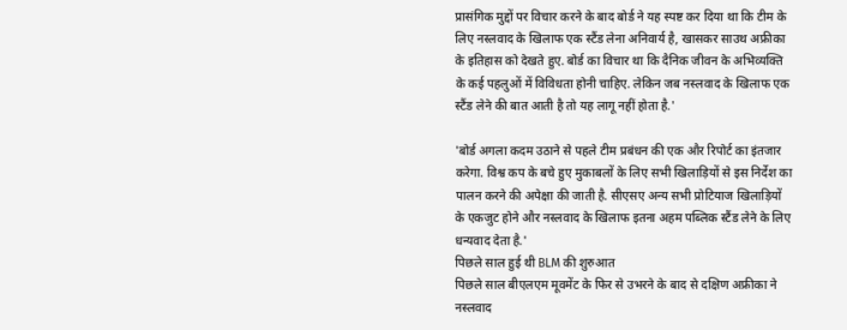प्रासंगिक मुद्दों पर विचार करने के बाद बोर्ड ने यह स्पष्ट कर दिया था कि टीम के लिए नस्लवाद के खिलाफ एक स्टैंड लेना अनिवार्य है, खासकर साउथ अफ्रीका के इतिहास को देखते हुए. बोर्ड का विचार था कि दैनिक जीवन के अभिव्यक्ति के कई पहलुओं में विविधता होनी चाहिए. लेकिन जब नस्लवाद के खिलाफ एक स्टैंड लेने की बात आती है तो यह लागू नहीं होता है.'

'बोर्ड अगला कदम उठाने से पहले टीम प्रबंधन की एक और रिपोर्ट का इंतजार करेगा. विश्व कप के बचे हुए मुकाबलों के लिए सभी खिलाड़ियों से इस निर्देश का पालन करने की अपेक्षा की जाती है. सीएसए अन्य सभी प्रोटियाज खिलाड़ियों के एकजुट होने और नस्लवाद के खिलाफ इतना अहम पब्लिक स्टैंड लेने के लिए धन्यवाद देता है.'
पिछले साल हुई थी BLM की शुरुआत
पिछले साल बीएलएम मूवमेंट के फिर से उभरने के बाद से दक्षिण अफ्रीका ने नस्लवाद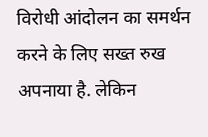विरोधी आंदोलन का समर्थन करने के लिए सख्त रुख अपनाया है. लेकिन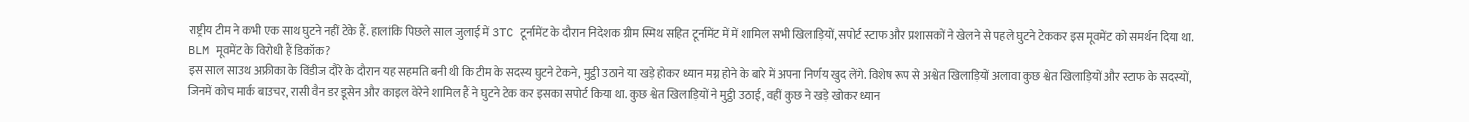राष्ट्रीय टीम ने कभी एक साथ घुटने नहीं टेके हैं. हालांकि पिछले साल जुलाई में 3TC टूर्नामेंट के दौरान निदेशक ग्रीम स्मिथ सहित टूर्नामेंट में में शामिल सभी खिलाड़ियों, सपोर्ट स्टाफ और प्रशासकों ने खेलने से पहले घुटने टेककर इस मूवमेंट को समर्थन दिया था.
BLM मूवमेंट के विरोधी हैं डिकॉक?
इस साल साउथ अफ्रीका के विंडीज दौरे के दौरान यह सहमति बनी थी कि टीम के सदस्य घुटने टेकने, मुट्ठी उठाने या खड़े होकर ध्यान मग्न होने के बारे में अपना निर्णय खुद लेंगे. विशेष रूप से अश्वेत खिलाड़ियों अलावा कुछ श्वेत खिलाड़ियों और स्टाफ के सदस्यों, जिनमें कोच मार्क बाउचर, रासी वैन डर डूसेन और काइल वेरेने शामिल हैं ने घुटने टेक कर इसका सपोर्ट किया था. कुछ श्वेत खिलाड़ियों ने मुट्ठी उठाई, वहीं कुछ ने खड़े खोकर ध्यान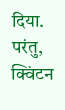दिया. परंतु, क्विंटन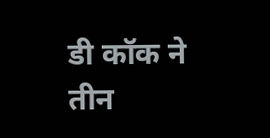डी कॉक ने तीन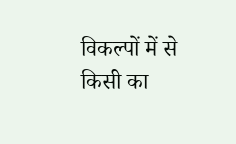विकल्पों में से किसी का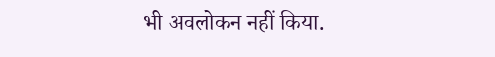भी अवलोकन नहीं किया.